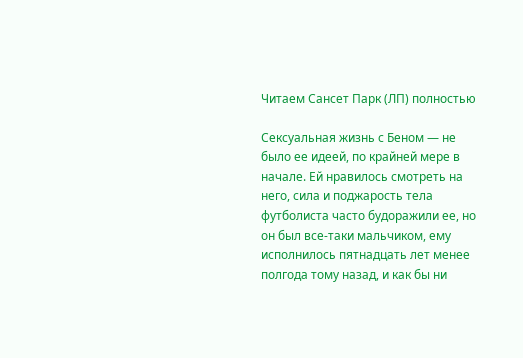Читаем Сансет Парк (ЛП) полностью

Сексуальная жизнь с Беном — не было ее идеей, по крайней мере в начале. Ей нравилось смотреть на него, сила и поджарость тела футболиста часто будоражили ее, но он был все-таки мальчиком, ему исполнилось пятнадцать лет менее полгода тому назад, и как бы ни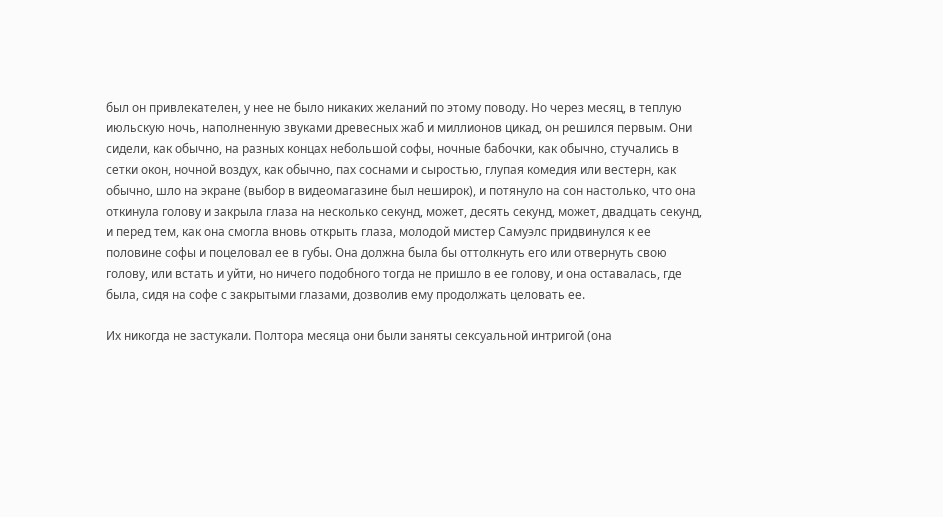был он привлекателен, у нее не было никаких желаний по этому поводу. Но через месяц, в теплую июльскую ночь, наполненную звуками древесных жаб и миллионов цикад, он решился первым. Они сидели, как обычно, на разных концах небольшой софы, ночные бабочки, как обычно, стучались в сетки окон, ночной воздух, как обычно, пах соснами и сыростью, глупая комедия или вестерн, как обычно, шло на экране (выбор в видеомагазине был неширок), и потянуло на сон настолько, что она откинула голову и закрыла глаза на несколько секунд, может, десять секунд, может, двадцать секунд, и перед тем, как она смогла вновь открыть глаза, молодой мистер Самуэлс придвинулся к ее половине софы и поцеловал ее в губы. Она должна была бы оттолкнуть его или отвернуть свою голову, или встать и уйти, но ничего подобного тогда не пришло в ее голову, и она оставалась, где была, сидя на софе с закрытыми глазами, дозволив ему продолжать целовать ее.

Их никогда не застукали. Полтора месяца они были заняты сексуальной интригой (она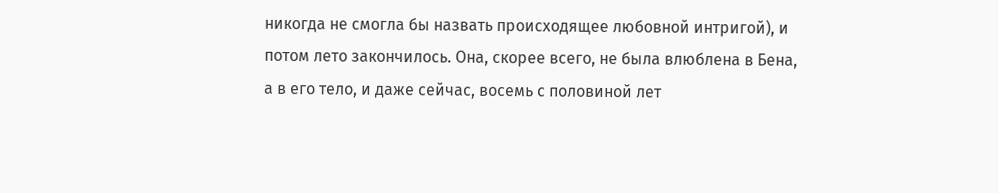никогда не смогла бы назвать происходящее любовной интригой), и потом лето закончилось. Она, скорее всего, не была влюблена в Бена, а в его тело, и даже сейчас, восемь с половиной лет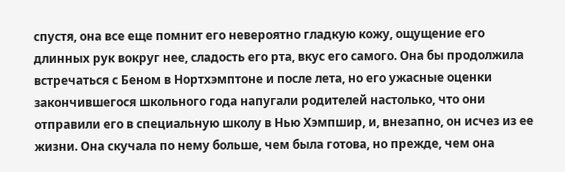спустя, она все еще помнит его невероятно гладкую кожу, ощущение его длинных рук вокруг нее, сладость его рта, вкус его самого. Она бы продолжила встречаться с Беном в Нортхэмптоне и после лета, но его ужасные оценки закончившегося школьного года напугали родителей настолько, что они отправили его в специальную школу в Нью Хэмпшир, и, внезапно, он исчез из ее жизни. Она скучала по нему больше, чем была готова, но прежде, чем она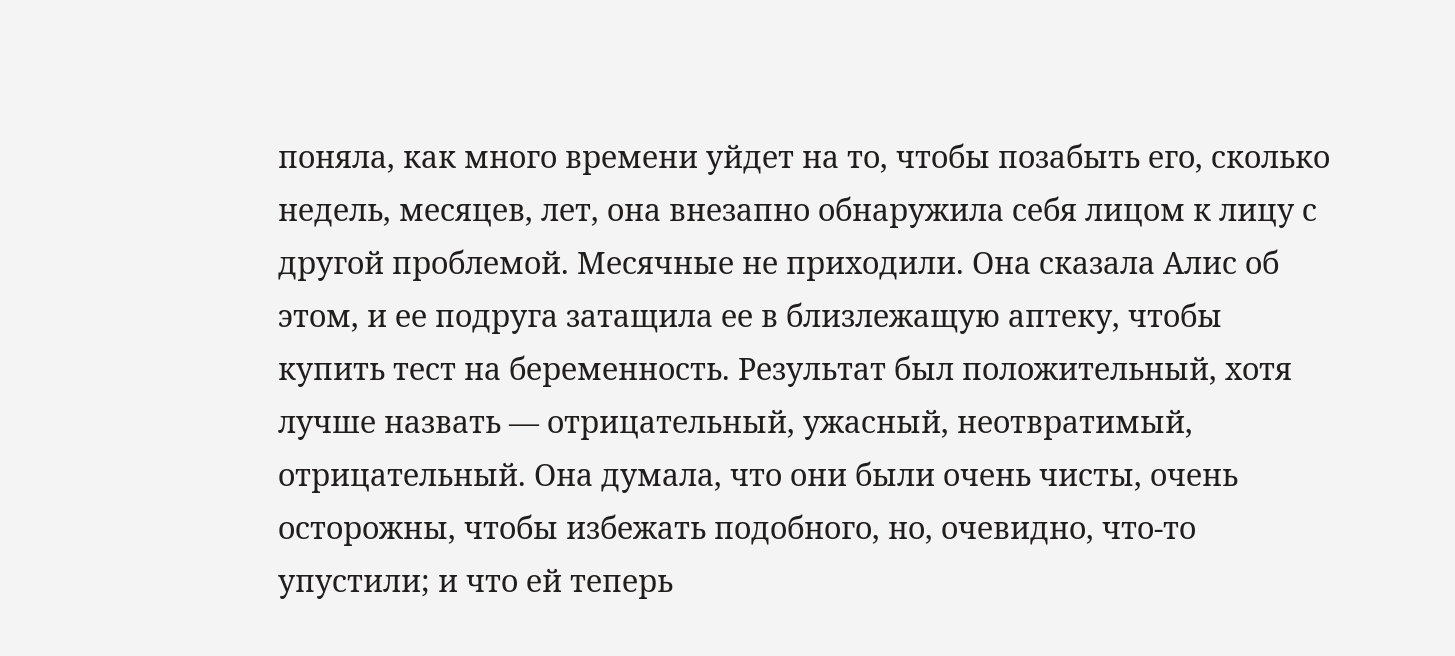поняла, как много времени уйдет на то, чтобы позабыть его, сколько недель, месяцев, лет, она внезапно обнаружила себя лицом к лицу с другой проблемой. Месячные не приходили. Она сказала Алис об этом, и ее подруга затащила ее в близлежащую аптеку, чтобы купить тест на беременность. Результат был положительный, хотя лучше назвать — отрицательный, ужасный, неотвратимый, отрицательный. Она думала, что они были очень чисты, очень осторожны, чтобы избежать подобного, но, очевидно, что-то упустили; и что ей теперь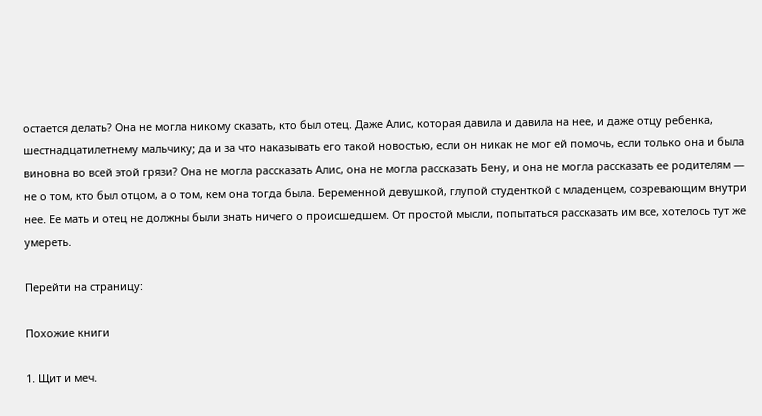остается делать? Она не могла никому сказать, кто был отец. Даже Алис, которая давила и давила на нее, и даже отцу ребенка, шестнадцатилетнему мальчику; да и за что наказывать его такой новостью, если он никак не мог ей помочь, если только она и была виновна во всей этой грязи? Она не могла рассказать Алис, она не могла рассказать Бену, и она не могла рассказать ее родителям — не о том, кто был отцом, а о том, кем она тогда была. Беременной девушкой, глупой студенткой с младенцем, созревающим внутри нее. Ее мать и отец не должны были знать ничего о происшедшем. От простой мысли, попытаться рассказать им все, хотелось тут же умереть.

Перейти на страницу:

Похожие книги

1. Щит и меч.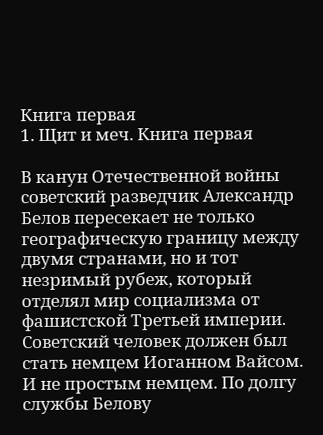Книга первая
1. Щит и меч. Книга первая

В канун Отечественной войны советский разведчик Александр Белов пересекает не только географическую границу между двумя странами, но и тот незримый рубеж, который отделял мир социализма от фашистской Третьей империи. Советский человек должен был стать немцем Иоганном Вайсом. И не простым немцем. По долгу службы Белову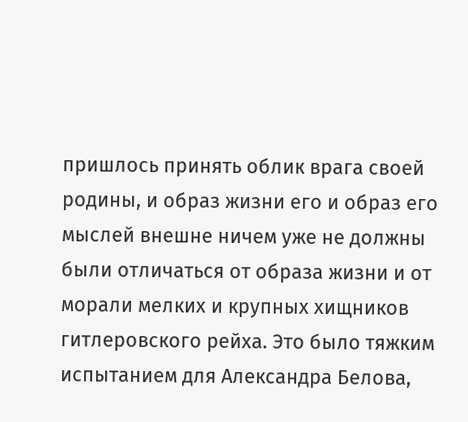пришлось принять облик врага своей родины, и образ жизни его и образ его мыслей внешне ничем уже не должны были отличаться от образа жизни и от морали мелких и крупных хищников гитлеровского рейха. Это было тяжким испытанием для Александра Белова,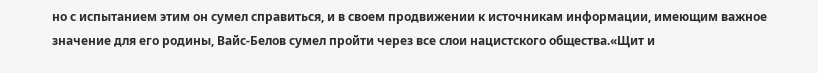но с испытанием этим он сумел справиться, и в своем продвижении к источникам информации, имеющим важное значение для его родины, Вайс-Белов сумел пройти через все слои нацистского общества.«Щит и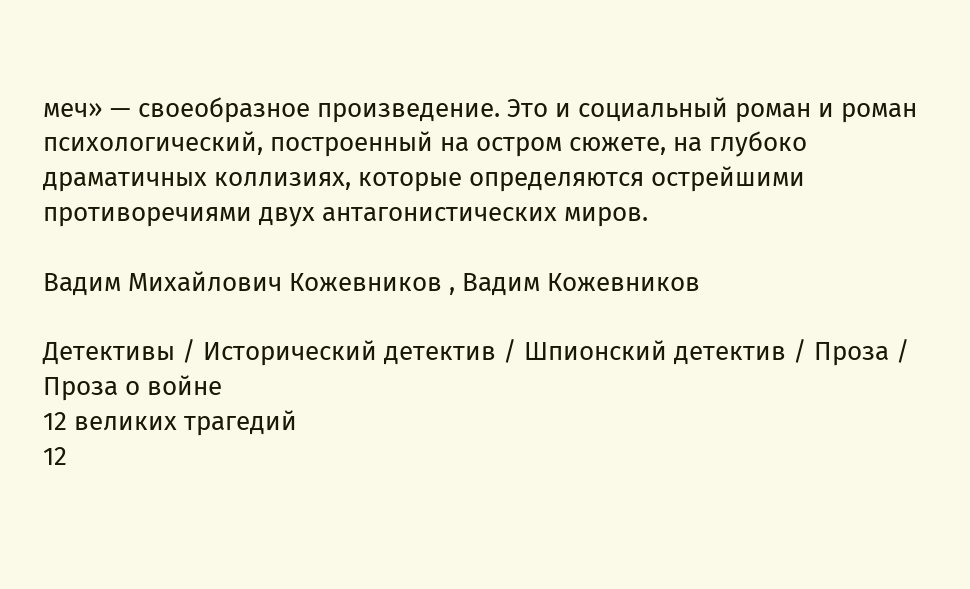меч» — своеобразное произведение. Это и социальный роман и роман психологический, построенный на остром сюжете, на глубоко драматичных коллизиях, которые определяются острейшими противоречиями двух антагонистических миров.

Вадим Михайлович Кожевников , Вадим Кожевников

Детективы / Исторический детектив / Шпионский детектив / Проза / Проза о войне
12 великих трагедий
12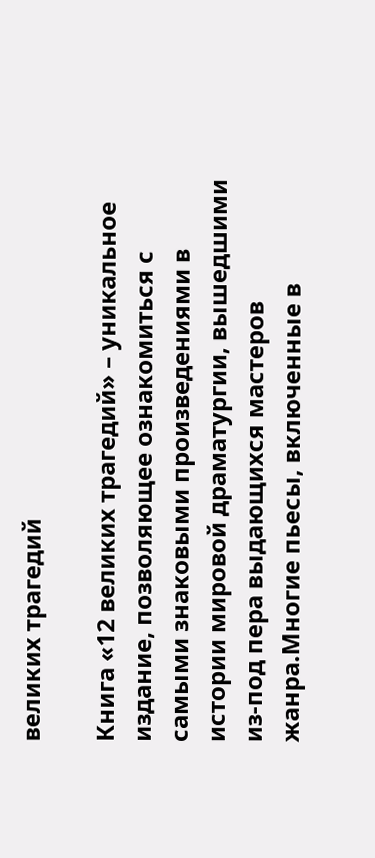великих трагедий

Книга «12 великих трагедий» – уникальное издание, позволяющее ознакомиться с самыми знаковыми произведениями в истории мировой драматургии, вышедшими из-под пера выдающихся мастеров жанра.Многие пьесы, включенные в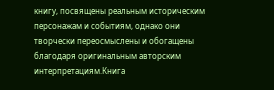книгу, посвящены реальным историческим персонажам и событиям, однако они творчески переосмыслены и обогащены благодаря оригинальным авторским интерпретациям.Книга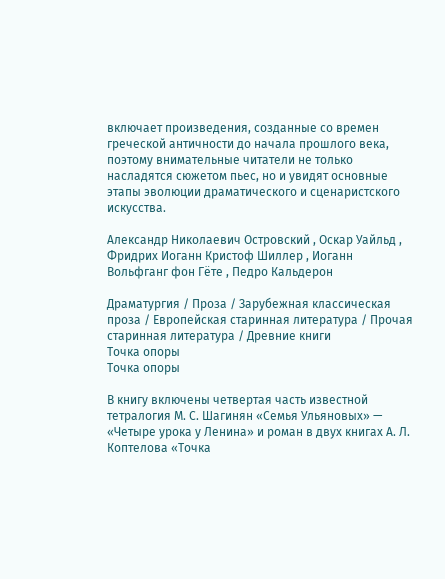включает произведения, созданные со времен греческой античности до начала прошлого века, поэтому внимательные читатели не только насладятся сюжетом пьес, но и увидят основные этапы эволюции драматического и сценаристского искусства.

Александр Николаевич Островский , Оскар Уайльд , Фридрих Иоганн Кристоф Шиллер , Иоганн Вольфганг фон Гёте , Педро Кальдерон

Драматургия / Проза / Зарубежная классическая проза / Европейская старинная литература / Прочая старинная литература / Древние книги
Точка опоры
Точка опоры

В книгу включены четвертая часть известной тетралогия М. С. Шагинян «Семья Ульяновых» — «Четыре урока у Ленина» и роман в двух книгах А. Л. Коптелова «Точка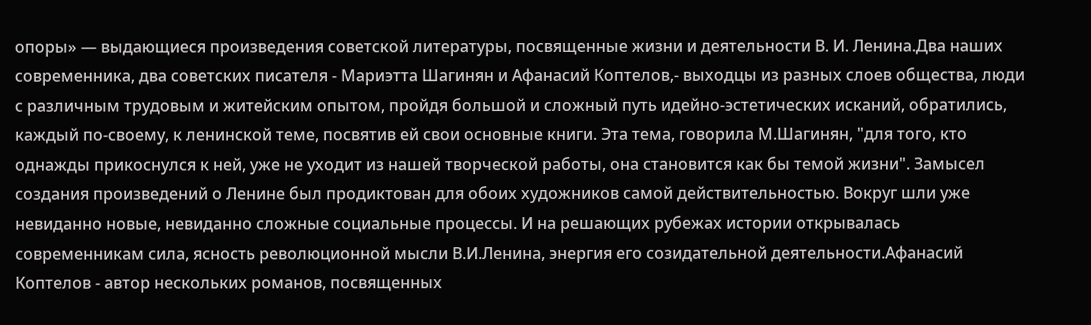опоры» — выдающиеся произведения советской литературы, посвященные жизни и деятельности В. И. Ленина.Два наших современника, два советских писателя - Мариэтта Шагинян и Афанасий Коптелов,- выходцы из разных слоев общества, люди с различным трудовым и житейским опытом, пройдя большой и сложный путь идейно-эстетических исканий, обратились, каждый по-своему, к ленинской теме, посвятив ей свои основные книги. Эта тема, говорила М.Шагинян, "для того, кто однажды прикоснулся к ней, уже не уходит из нашей творческой работы, она становится как бы темой жизни". Замысел создания произведений о Ленине был продиктован для обоих художников самой действительностью. Вокруг шли уже невиданно новые, невиданно сложные социальные процессы. И на решающих рубежах истории открывалась современникам сила, ясность революционной мысли В.И.Ленина, энергия его созидательной деятельности.Афанасий Коптелов - автор нескольких романов, посвященных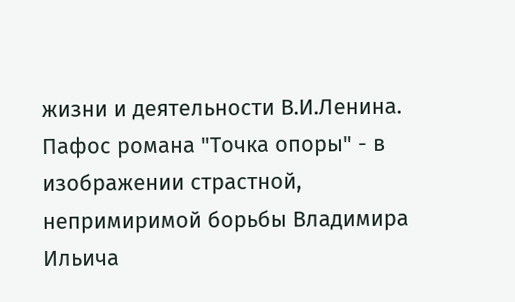жизни и деятельности В.И.Ленина. Пафос романа "Точка опоры" - в изображении страстной, непримиримой борьбы Владимира Ильича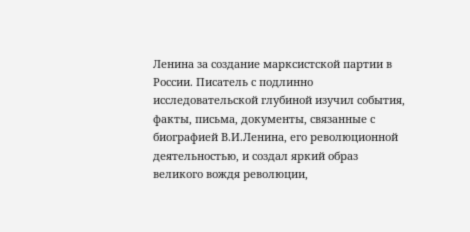Ленина за создание марксистской партии в России. Писатель с подлинно исследовательской глубиной изучил события, факты, письма, документы, связанные с биографией В.И.Ленина, его революционной деятельностью, и создал яркий образ великого вождя революции,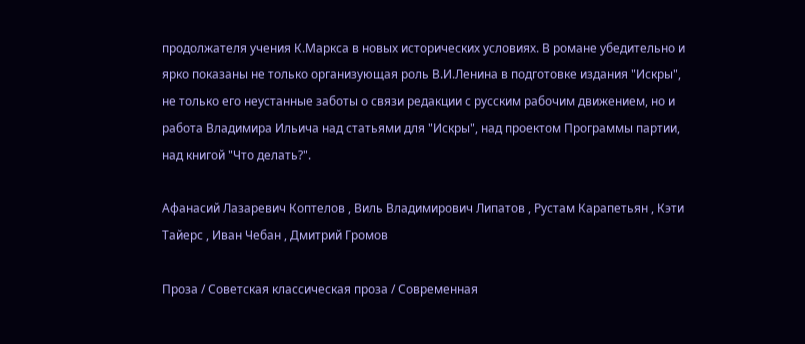продолжателя учения К.Маркса в новых исторических условиях. В романе убедительно и ярко показаны не только организующая роль В.И.Ленина в подготовке издания "Искры", не только его неустанные заботы о связи редакции с русским рабочим движением, но и работа Владимира Ильича над статьями для "Искры", над проектом Программы партии, над книгой "Что делать?".

Афанасий Лазаревич Коптелов , Виль Владимирович Липатов , Рустам Карапетьян , Кэти Тайерс , Иван Чебан , Дмитрий Громов

Проза / Советская классическая проза / Современная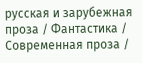русская и зарубежная проза / Фантастика / Современная проза /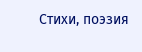Cтихи, поэзия